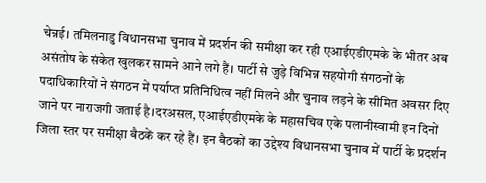चेन्नई। तमिलनाडु विधानसभा चुनाव में प्रदर्शन की समीक्षा कर रही एआईएडीएमके के भीतर अब असंतोष के संकेत खुलकर सामने आने लगे हैं। पार्टी से जुड़े विभिन्न सहयोगी संगठनों के पदाधिकारियों ने संगठन में पर्याप्त प्रतिनिधित्व नहीं मिलने और चुनाव लड़ने के सीमित अवसर दिए जाने पर नाराजगी जताई है।दरअसल, एआईएडीएमके के महासचिव एके पलानीस्वामी इन दिनों जिला स्तर पर समीक्षा बैठकें कर रहे हैं। इन बैठकों का उद्देश्य विधानसभा चुनाव में पार्टी के प्रदर्शन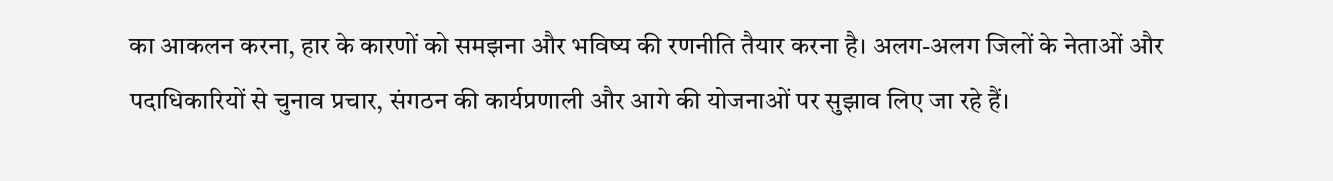का आकलन करना, हार के कारणों को समझना और भविष्य की रणनीति तैयार करना है। अलग-अलग जिलों के नेताओं और पदाधिकारियों से चुनाव प्रचार, संगठन की कार्यप्रणाली और आगे की योजनाओं पर सुझाव लिए जा रहे हैं।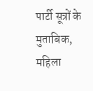पार्टी सूत्रों के मुताबिक, महिला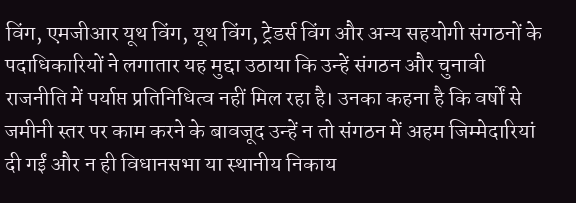विंग, एमजीआर यूथ विंग, यूथ विंग, ट्रेडर्स विंग और अन्य सहयोगी संगठनों के पदाधिकारियों ने लगातार यह मुद्दा उठाया कि उन्हें संगठन और चुनावी राजनीति में पर्याप्त प्रतिनिधित्व नहीं मिल रहा है। उनका कहना है कि वर्षों से जमीनी स्तर पर काम करने के बावजूद उन्हें न तो संगठन में अहम जिम्मेदारियां दी गईं और न ही विधानसभा या स्थानीय निकाय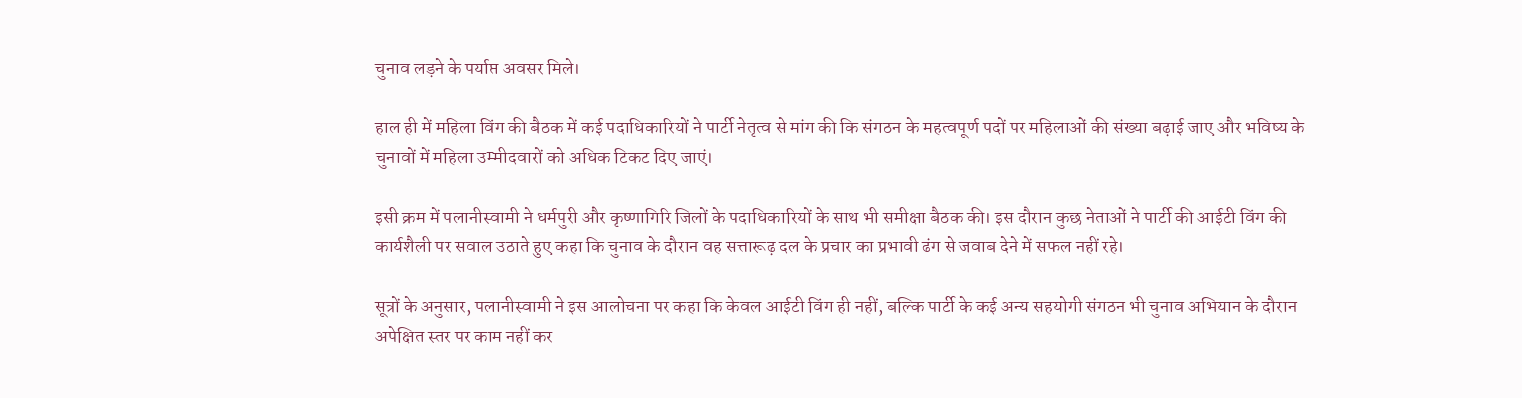चुनाव लड़ने के पर्याप्त अवसर मिले।

हाल ही में महिला विंग की बैठक में कई पदाधिकारियों ने पार्टी नेतृत्व से मांग की कि संगठन के महत्वपूर्ण पदों पर महिलाओं की संख्या बढ़ाई जाए और भविष्य के चुनावों में महिला उम्मीदवारों को अधिक टिकट दिए जाएं।

इसी क्रम में पलानीस्वामी ने धर्मपुरी और कृष्णागिरि जिलों के पदाधिकारियों के साथ भी समीक्षा बैठक की। इस दौरान कुछ नेताओं ने पार्टी की आईटी विंग की कार्यशैली पर सवाल उठाते हुए कहा कि चुनाव के दौरान वह सत्तारूढ़ दल के प्रचार का प्रभावी ढंग से जवाब देने में सफल नहीं रहे।

सूत्रों के अनुसार, पलानीस्वामी ने इस आलोचना पर कहा कि केवल आईटी विंग ही नहीं, बल्कि पार्टी के कई अन्य सहयोगी संगठन भी चुनाव अभियान के दौरान अपेक्षित स्तर पर काम नहीं कर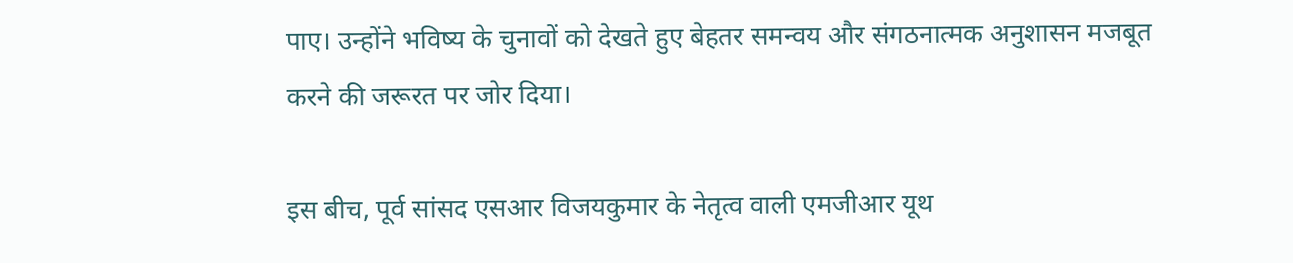पाए। उन्होंने भविष्य के चुनावों को देखते हुए बेहतर समन्वय और संगठनात्मक अनुशासन मजबूत करने की जरूरत पर जोर दिया।

इस बीच, पूर्व सांसद एसआर विजयकुमार के नेतृत्व वाली एमजीआर यूथ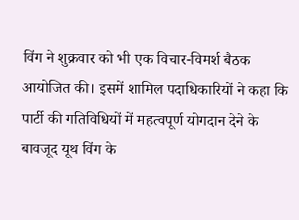विंग ने शुक्रवार को भी एक विचार-विमर्श बैठक आयोजित की। इसमें शामिल पदाधिकारियों ने कहा कि पार्टी की गतिविधियों में महत्वपूर्ण योगदान देने के बावजूद यूथ विंग के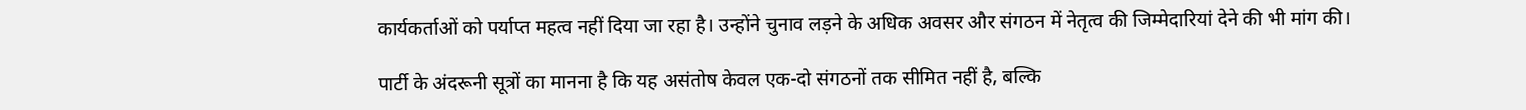कार्यकर्ताओं को पर्याप्त महत्व नहीं दिया जा रहा है। उन्होंने चुनाव लड़ने के अधिक अवसर और संगठन में नेतृत्व की जिम्मेदारियां देने की भी मांग की।

पार्टी के अंदरूनी सूत्रों का मानना है कि यह असंतोष केवल एक-दो संगठनों तक सीमित नहीं है, बल्कि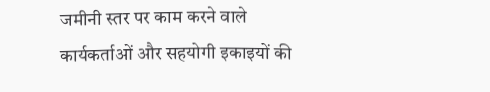जमीनी स्तर पर काम करने वाले कार्यकर्ताओं और सहयोगी इकाइयों की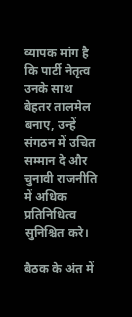व्यापक मांग है कि पार्टी नेतृत्व उनके साथ बेहतर तालमेल बनाए, उन्हें संगठन में उचित सम्मान दे और चुनावी राजनीति में अधिक प्रतिनिधित्व सुनिश्चित करे।

बैठक के अंत में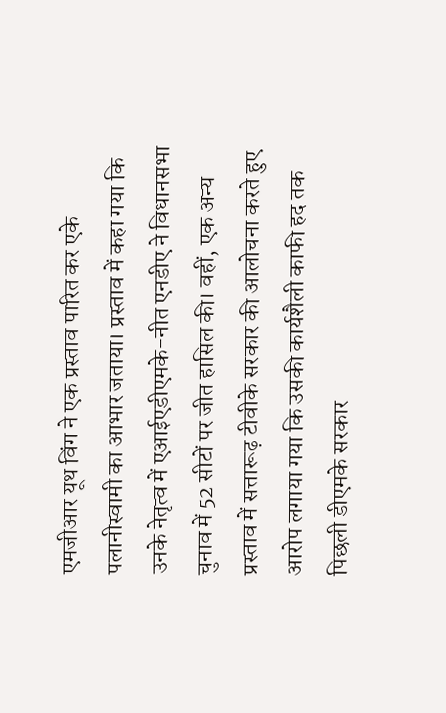एमजीआर यूथ विंग ने एक प्रस्ताव पारित कर एके पलानीस्वामी का आभार जताया। प्रस्ताव में कहा गया कि उनके नेतृत्व में एआईएडीएमके-नीत एनडीए ने विधानसभा चुनाव में 52 सीटों पर जीत हासिल की। वहीं, एक अन्य प्रस्ताव में सत्तारूढ़ टीवीके सरकार की आलोचना करते हुए आरोप लगाया गया कि उसकी कार्यशैली काफी हद तक पिछली डीएमके सरकार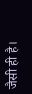जैसी ही है।